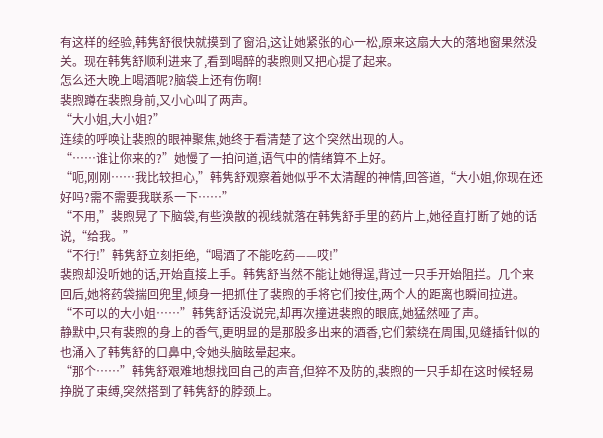有这样的经验,韩隽舒很快就摸到了窗沿,这让她紧张的心一松,原来这扇大大的落地窗果然没关。现在韩隽舒顺利进来了,看到喝醉的裴煦则又把心提了起来。
怎么还大晚上喝酒呢?脑袋上还有伤啊!
裴煦蹲在裴煦身前,又小心叫了两声。
“大小姐,大小姐?”
连续的呼唤让裴煦的眼神聚焦,她终于看清楚了这个突然出现的人。
“……谁让你来的?”她慢了一拍问道,语气中的情绪算不上好。
“呃,刚刚……我比较担心,”韩隽舒观察着她似乎不太清醒的神情,回答道,“大小姐,你现在还好吗?需不需要我联系一下……”
“不用,”裴煦晃了下脑袋,有些涣散的视线就落在韩隽舒手里的药片上,她径直打断了她的话说,“给我。”
“不行!”韩隽舒立刻拒绝,“喝酒了不能吃药——哎!”
裴煦却没听她的话,开始直接上手。韩隽舒当然不能让她得逞,背过一只手开始阻拦。几个来回后,她将药袋揣回兜里,倾身一把抓住了裴煦的手将它们按住,两个人的距离也瞬间拉进。
“不可以的大小姐……”韩隽舒话没说完,却再次撞进裴煦的眼底,她猛然哑了声。
静默中,只有裴煦的身上的香气,更明显的是那股多出来的酒香,它们萦绕在周围,见缝插针似的也涌入了韩隽舒的口鼻中,令她头脑眩晕起来。
“那个……”韩隽舒艰难地想找回自己的声音,但猝不及防的,裴煦的一只手却在这时候轻易挣脱了束缚,突然搭到了韩隽舒的脖颈上。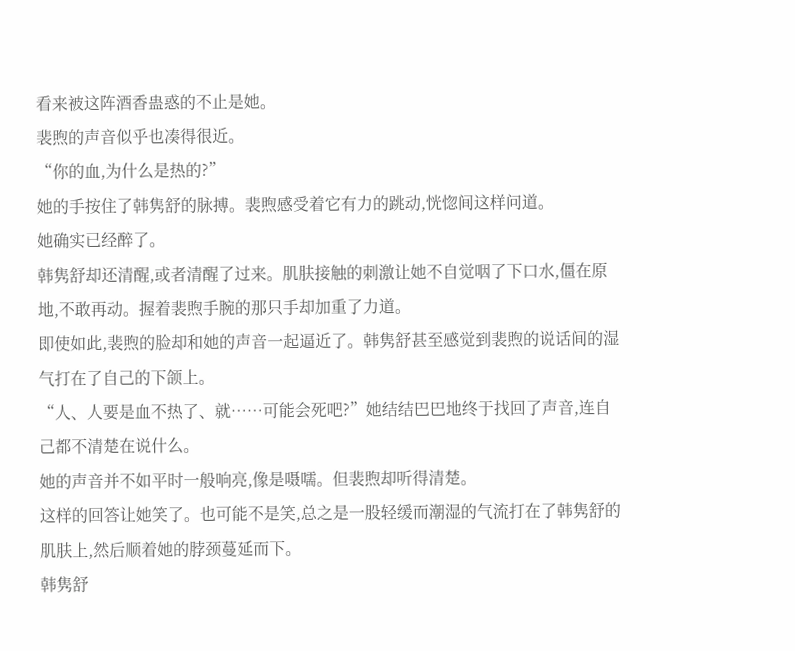看来被这阵酒香蛊惑的不止是她。
裴煦的声音似乎也凑得很近。
“你的血,为什么是热的?”
她的手按住了韩隽舒的脉搏。裴煦感受着它有力的跳动,恍惚间这样问道。
她确实已经醉了。
韩隽舒却还清醒,或者清醒了过来。肌肤接触的刺激让她不自觉咽了下口水,僵在原地,不敢再动。握着裴煦手腕的那只手却加重了力道。
即使如此,裴煦的脸却和她的声音一起逼近了。韩隽舒甚至感觉到裴煦的说话间的湿气打在了自己的下颌上。
“人、人要是血不热了、就……可能会死吧?”她结结巴巴地终于找回了声音,连自己都不清楚在说什么。
她的声音并不如平时一般响亮,像是嗫嚅。但裴煦却听得清楚。
这样的回答让她笑了。也可能不是笑,总之是一股轻缓而潮湿的气流打在了韩隽舒的肌肤上,然后顺着她的脖颈蔓延而下。
韩隽舒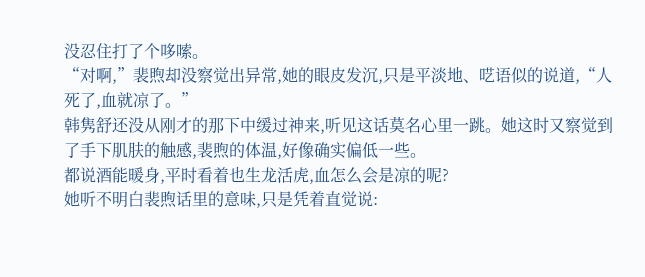没忍住打了个哆嗦。
“对啊,”裴煦却没察觉出异常,她的眼皮发沉,只是平淡地、呓语似的说道,“人死了,血就凉了。”
韩隽舒还没从刚才的那下中缓过神来,听见这话莫名心里一跳。她这时又察觉到了手下肌肤的触感,裴煦的体温,好像确实偏低一些。
都说酒能暖身,平时看着也生龙活虎,血怎么会是凉的呢?
她听不明白裴煦话里的意味,只是凭着直觉说: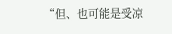“但、也可能是受凉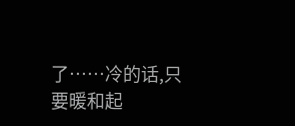了……冷的话,只要暖和起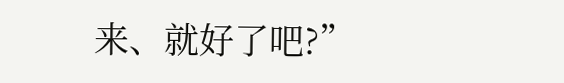来、就好了吧?”